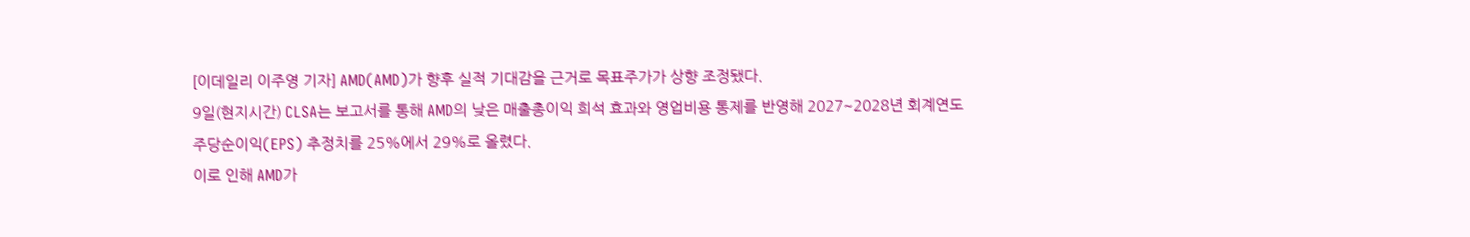[이데일리 이주영 기자] AMD(AMD)가 향후 실적 기대감을 근거로 목표주가가 상향 조정됐다.
9일(현지시간) CLSA는 보고서를 통해 AMD의 낮은 매출총이익 희석 효과와 영업비용 통제를 반영해 2027~2028년 회계연도 주당순이익(EPS) 추정치를 25%에서 29%로 올렸다.
이로 인해 AMD가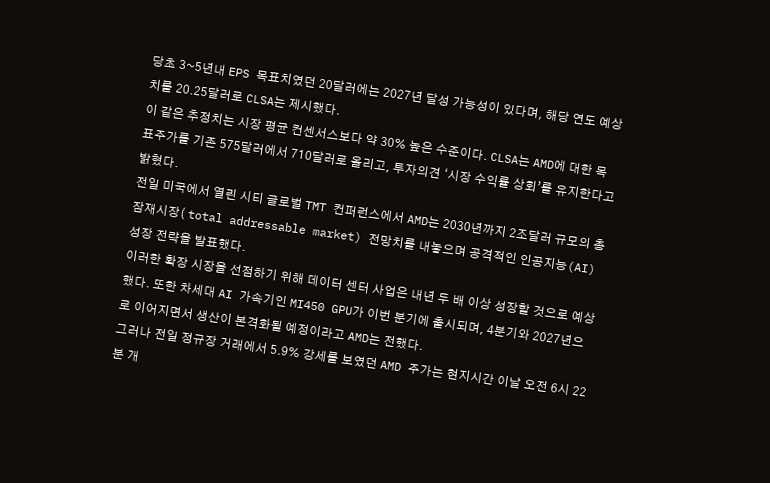당초 3~5년내 EPS 목표치였던 20달러에는 2027년 달성 가능성이 있다며, 해당 연도 예상치를 20.25달러로 CLSA는 제시했다.
이 같은 추정치는 시장 평균 컨센서스보다 약 30% 높은 수준이다. CLSA는 AMD에 대한 목표주가를 기존 575달러에서 710달러로 올리고, 투자의견 ‘시장 수익률 상회’를 유지한다고 밝혔다.
전일 미국에서 열린 시티 글로벌 TMT 컨퍼런스에서 AMD는 2030년까지 2조달러 규모의 총 잠재시장( total addressable market) 전망치를 내놓으며 공격적인 인공지능(AI) 성장 전략을 발표했다.
이러한 확장 시장을 선점하기 위해 데이터 센터 사업은 내년 두 배 이상 성장할 것으로 예상했다. 또한 차세대 AI 가속기인 MI450 GPU가 이번 분기에 출시되며, 4분기와 2027년으로 이어지면서 생산이 본격화될 예정이라고 AMD는 전했다.
그러나 전일 정규장 거래에서 5.9% 강세를 보였던 AMD 주가는 현지시간 이날 오전 6시 22분 개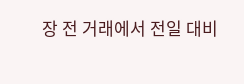장 전 거래에서 전일 대비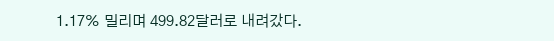1.17% 밀리며 499.82달러로 내려갔다.